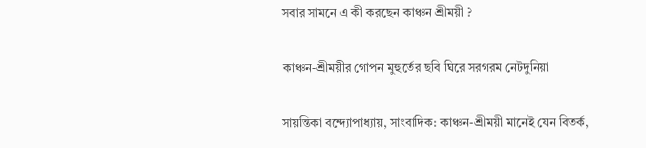সবার সামনে এ কী করছেন কাঞ্চন শ্রীময়ী ?

কাঞ্চন-শ্রীময়ীর গোপন মুহুর্তের ছবি ঘিরে সরগরম নেটদুনিয়া

সায়ন্তিকা বন্দ্যোপাধ্যায়, সাংবাদিক: কাঞ্চন-শ্রীময়ী মানেই যেন বিতর্ক,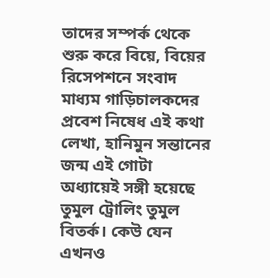তাদের সম্পর্ক থেকে শুরু করে বিয়ে, বিয়ের রিসেপশনে সংবাদ মাধ্যম গাড়িচালকদের প্রবেশ নিষেধ এই কথা লেখা, হানিমুন সন্তানের জন্ম এই গোটা অধ্যায়েই সঙ্গী হয়েছে তুমুল ট্রোলিং তুমুল বিতর্ক। কেউ যেন এখনও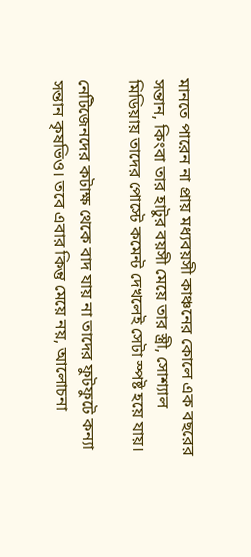মানতে পারেন না প্রায় মধ্যবয়সী কাঞ্চনের কোলে এক বছরের সন্তান, কিংবা তার হাটুর বয়সী মেয়ে তার স্ত্রী, সোশ্যাল মিডিয়ায় তাদের পোস্টে কমেন্ট দেখলেই সেটা স্পষ্ট হয়ে যায়।

নেটিজেনদের কটাক্ষ থেকে বাদ যায় না তাদের ফুটফুটে কন্যা সন্তান কৃষভিও। তবে এবার কিন্তু মেয়ে নয়, আলোচনা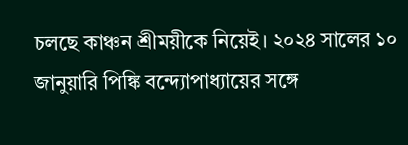চলছে কাঞ্চন শ্রীময়ীকে নিয়েই। ২০২৪ সালের ১০ জানুয়ারি পিঙ্কি বন্দ্যোপাধ্যায়ের সঙ্গে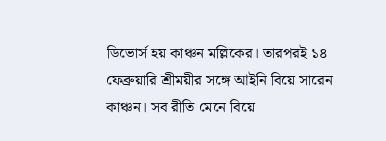ডিভোর্স হয় কাঞ্চন মল্লিকের। তারপরই ১৪ ফেব্রুয়ারি শ্রীময়ীর সঙ্গে আইনি বিয়ে সারেন কাঞ্চন। সব রীতি মেনে বিয়ে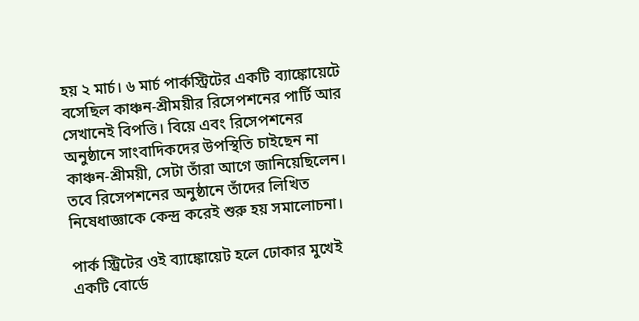হয় ২ মার্চ। ৬ মার্চ পার্কস্ট্রিটের একটি ব্যাঙ্কোয়েটে বসেছিল কাঞ্চন-শ্রীময়ীর রিসেপশনের পার্টি আর সেখানেই বিপত্তি। বিয়ে এবং রিসেপশনের অনুষ্ঠানে সাংবাদিকদের উপস্থিতি চাইছেন না কাঞ্চন-শ্রীময়ী, সেটা তাঁরা আগে জানিয়েছিলেন। তবে রিসেপশনের অনুষ্ঠানে তাঁদের লিখিত নিষেধাজ্ঞাকে কেন্দ্র করেই শুরু হয় সমালোচনা।

পার্ক স্ট্রিটের ওই ব্যাঙ্কোয়েট হলে ঢোকার মুখেই একটি বোর্ডে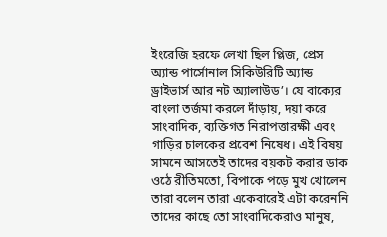ইংরেজি হরফে লেখা ছিল প্লিজ, প্রেস অ্যান্ড পার্সোনাল সিকিউরিটি অ্যান্ড ড্রাইভার্স আর নট অ্যালাউড’। যে বাক্যের বাংলা তর্জমা করলে দাঁড়ায়, দয়া করে সাংবাদিক, ব্যক্তিগত নিরাপত্তারক্ষী এবং গাড়ির চালকের প্রবেশ নিষেধ। এই বিষয় সামনে আসতেই তাদের বয়কট করার ডাক ওঠে রীতিমতো, বিপাকে পড়ে মুখ খোলেন তারা বলেন তারা একেবারেই এটা করেননি তাদের কাছে তো সাংবাদিকেরাও মানুষ,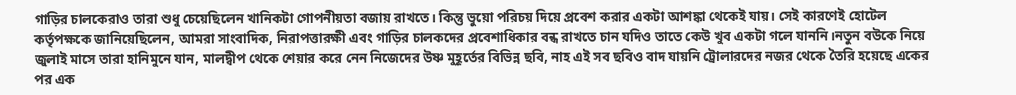গাড়ির চালকেরাও তারা শুধু চেয়েছিলেন খানিকটা গোপনীয়তা বজায় রাখতে। কিন্তু ভুয়ো পরিচয় দিয়ে প্রবেশ করার একটা আশঙ্কা থেকেই যায়। সেই কারণেই হোটেল কর্তৃপক্ষকে জানিয়েছিলেন, আমরা সাংবাদিক, নিরাপত্তারক্ষী এবং গাড়ির চালকদের প্রবেশাধিকার বন্ধ রাখতে চান যদিও তাতে কেউ খুব একটা গলে যাননি।নতুন বউকে নিয়ে জুলাই মাসে তারা হানিমুনে যান, মালদ্বীপ থেকে শেয়ার করে নেন নিজেদের উষ্ণ মুহূর্তের বিভিন্ন ছবি, নাহ এই সব ছবিও বাদ যায়নি ট্রোলারদের নজর থেকে তৈরি হয়েছে একের পর এক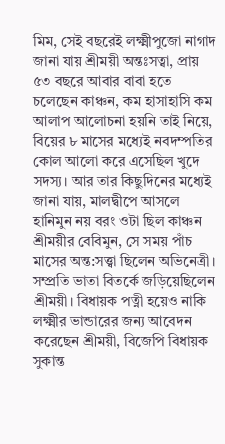মিম, সেই বছরেই লক্ষ্মীপুজো নাগাদ জানা যায় শ্রীময়ী অন্তঃসত্বা, প্রায় ৫৩ বছরে আবার বাবা হতে চলেছেন কাঞ্চন, কম হাসাহাসি কম আলাপ আলোচনা হয়নি তাই নিয়ে, বিয়ের ৮ মাসের মধ্যেই নবদম্পতির কোল আলো করে এসেছিল খুদে সদস্য। আর তার কিছুদিনের মধ্যেই জানা যায়, মালদ্বীপে আসলে হানিমুন নয় বরং ওটা ছিল কাঞ্চন শ্রীময়ীর বেবিমুন, সে সময় পাঁচ মাসের অন্ত:সত্ত্বা ছিলেন অভিনেত্রী। সম্প্রতি ভাতা বিতর্কে জড়িয়েছিলেন শ্রীময়ী। বিধায়ক পত্নী হয়েও নাকি লক্ষ্মীর ভান্ডারের জন্য আবেদন করেছেন শ্রীময়ী, বিজেপি বিধায়ক সুকান্ত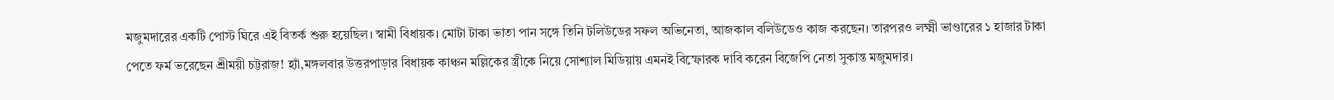মজুমদারের একটি পোস্ট ঘিরে এই বিতর্ক শুরু হয়েছিল। স্বামী বিধায়ক। মোটা টাকা ভাতা পান সঙ্গে তিনি টলিউডের সফল অভিনেতা, আজকাল বলিউডেও কাজ করছেন। তারপরও লক্ষ্মী ভাণ্ডারের ১ হাজার টাকা পেতে ফর্ম ভরেছেন শ্রীময়ী চট্টরাজ! হ্যাঁ,মঙ্গলবার উত্তরপাড়ার বিধায়ক কাঞ্চন মল্লিকের স্ত্রীকে নিয়ে সোশ্যাল মিডিয়ায় এমনই বিস্ফোরক দাবি করেন বিজেপি নেতা সুকান্ত মজুমদার।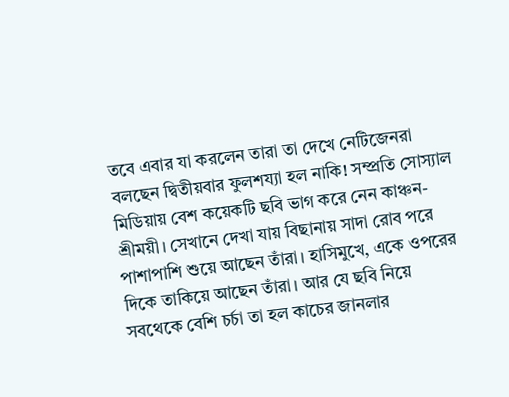তবে এবার যা করলেন তারা তা দেখে নেটিজেনরা বলছেন দ্বিতীয়বার ফুলশয্যা হল নাকি! সম্প্রতি সোস্যাল মিডিয়ায় বেশ কয়েকটি ছবি ভাগ করে নেন কাঞ্চন-শ্রীময়ী। সেখানে দেখা যায় বিছানায় সাদা রোব পরে পাশাপাশি শুয়ে আছেন তাঁরা। হাসিমুখে, একে ওপরের দিকে তাকিয়ে আছেন তাঁরা। আর যে ছবি নিয়ে সবথেকে বেশি চর্চা তা হল কাচের জানলার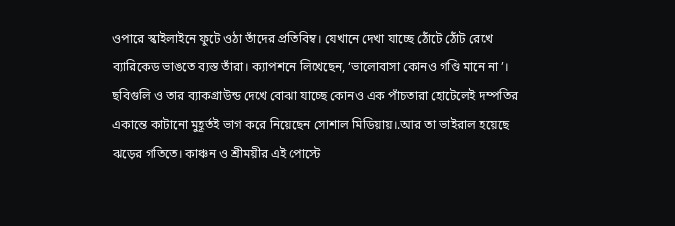ওপারে স্কাইলাইনে ফুটে ওঠা তাঁদের প্রতিবিম্ব। যেখানে দেখা যাচ্ছে ঠোঁটে ঠোঁট রেখে ব্যারিকেড ভাঙতে ব্যস্ত তাঁরা। ক্যাপশনে লিখেছেন, ‘ভালোবাসা কোনও গণ্ডি মানে না’। ছবিগুলি ও তার ব্যাকগ্রাউন্ড দেখে বোঝা যাচ্ছে কোনও এক পাঁচতারা হোটেলেই দম্পতির একান্তে কাটানো মুহূর্তই ভাগ করে নিয়েছেন সোশাল মিডিয়ায়।.আর তা ভাইরাল হয়েছে ঝড়ের গতিতে। কাঞ্চন ও শ্রীময়ীর এই পোস্টে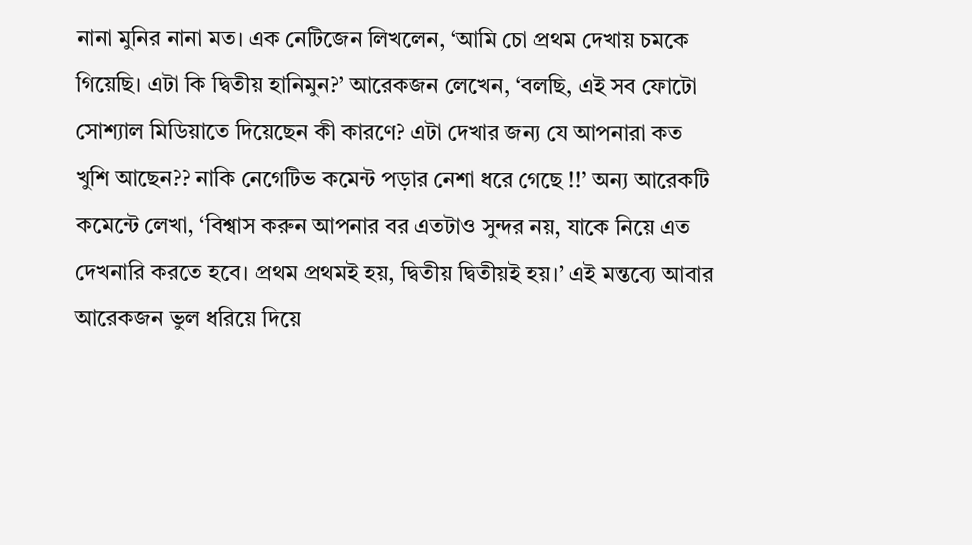নানা মুনির নানা মত। এক নেটিজেন লিখলেন, ‘আমি চো প্রথম দেখায় চমকে গিয়েছি। এটা কি দ্বিতীয় হানিমুন?’ আরেকজন লেখেন, ‘বলছি, এই সব ফোটো সোশ্যাল মিডিয়াতে দিয়েছেন কী কারণে? এটা দেখার জন্য যে আপনারা কত খুশি আছেন?? নাকি নেগেটিভ কমেন্ট পড়ার নেশা ধরে গেছে !!’ অন্য আরেকটি কমেন্টে লেখা, ‘বিশ্বাস করুন আপনার বর এতটাও সুন্দর নয়, যাকে নিয়ে এত দেখনারি করতে হবে। প্রথম প্রথমই হয়, দ্বিতীয় দ্বিতীয়ই হয়।’ এই মন্তব্যে আবার আরেকজন ভুল ধরিয়ে দিয়ে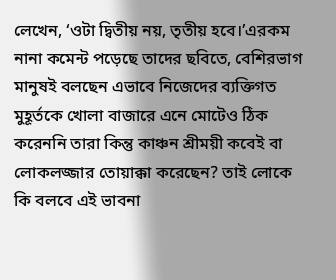লেখেন, ‘ওটা দ্বিতীয় নয়, তৃতীয় হবে।’এরকম নানা কমেন্ট পড়েছে তাদের ছবিতে, বেশিরভাগ মানুষই বলছেন এভাবে নিজেদের ব্যক্তিগত মুহূর্তকে খোলা বাজারে এনে মোটেও ঠিক করেননি তারা কিন্তু কাঞ্চন শ্রীময়ী কবেই বা লোকলজ্জার তোয়াক্কা করেছেন? তাই লোকে কি বলবে এই ভাবনা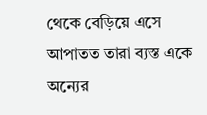থেকে বেড়িয়ে এসে আপাতত তারা ব্যস্ত একে অন্যের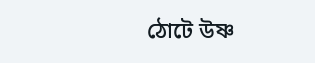ঠোটে উষ্ণ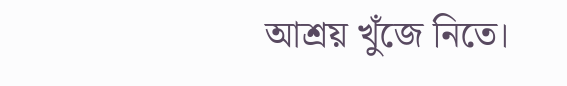আশ্রয় খুঁজে নিতে।